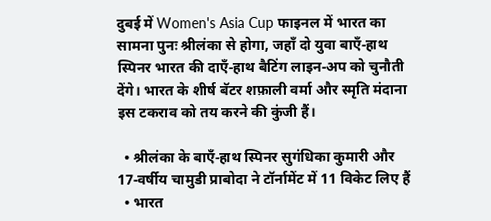दुबई में Women's Asia Cup फाइनल में भारत का सामना पुनः श्रीलंका से होगा, जहाँ दो युवा बाएँ‑हाथ स्पिनर भारत की दाएँ‑हाथ बैटिंग लाइन‑अप को चुनौती देंगे। भारत के शीर्ष बॅटर शफ़ाली वर्मा और स्मृति मंदाना इस टकराव को तय करने की कुंजी हैं।

  • श्रीलंका के बाएँ‑हाथ स्पिनर सुगंधिका कुमारी और 17‑वर्षीय चामुडी प्राबोदा ने टॉर्नामेंट में 11 विकेट लिए हैं
  • भारत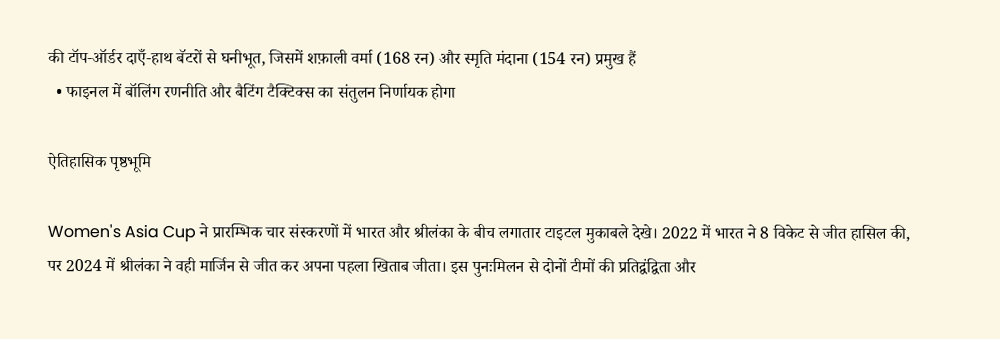की टॉप‑ऑर्डर दाएँ‑हाथ बॅटरों से घनीभूत, जिसमें शफ़ाली वर्मा (168 रन) और स्मृति मंदाना (154 रन) प्रमुख हैं
  • फाइनल में बॉलिंग रणनीति और बैटिंग टैक्टिक्स का संतुलन निर्णायक होगा

ऐतिहासिक पृष्ठभूमि

Women's Asia Cup ने प्रारम्भिक चार संस्करणों में भारत और श्रीलंका के बीच लगातार टाइटल मुकाबले देखे। 2022 में भारत ने 8 विकेट से जीत हासिल की, पर 2024 में श्रीलंका ने वही मार्जिन से जीत कर अपना पहला खिताब जीता। इस पुनःमिलन से दोनों टीमों की प्रतिद्वंद्विता और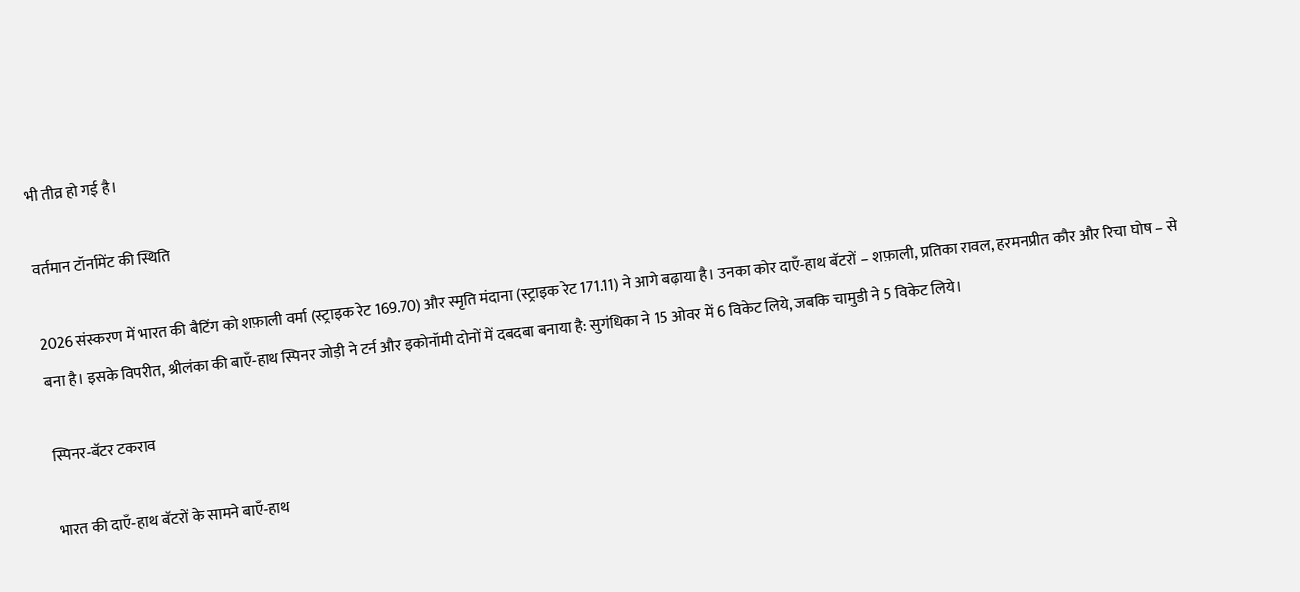भी तीव्र हो गई है।

वर्तमान टॉर्नामेंट की स्थिति

2026 संस्करण में भारत की बैटिंग को शफ़ाली वर्मा (स्ट्राइक रेट 169.70) और स्मृति मंदाना (स्ट्राइक रेट 171.11) ने आगे बढ़ाया है। उनका कोर दाएँ‑हाथ बॅटरों – शफ़ाली, प्रतिका रावल, हरमनप्रीत कौर और रिचा घोष – से बना है। इसके विपरीत, श्रीलंका की बाएँ‑हाथ स्पिनर जोड़ी ने टर्न और इकोनॉमी दोनों में दबदबा बनाया है: सुगंधिका ने 15 ओवर में 6 विकेट लिये, जबकि चामुडी ने 5 विकेट लिये।

स्पिनर‑बॅटर टकराव

भारत की दाएँ‑हाथ बॅटरों के सामने बाएँ‑हाथ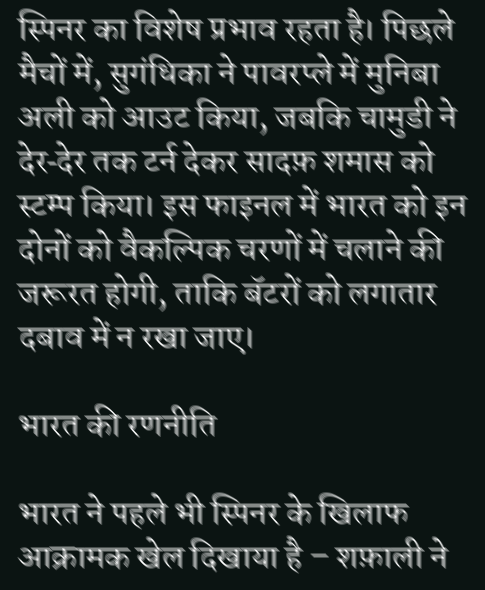स्पिनर का विशेष प्रभाव रहता है। पिछले मैचों में, सुगंधिका ने पावरप्ले में मुनिबा अली को आउट किया, जबकि चामुडी ने देर‑देर तक टर्न देकर सादफ़ शमास को स्टम्प किया। इस फाइनल में भारत को इन दोनों को वैकल्पिक चरणों में चलाने की जरूरत होगी, ताकि बॅटरों को लगातार दबाव में न रखा जाए।

भारत की रणनीति

भारत ने पहले भी स्पिनर के खिलाफ आक्रामक खेल दिखाया है – शफ़ाली ने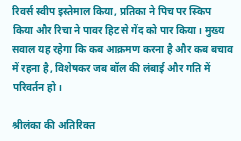रिवर्स स्वीप इस्तेमाल किया, प्रतिका ने पिच पर स्किप किया और रिचा ने पावर हिट से गेंद को पार किया। मुख्य सवाल यह रहेगा कि कब आक्रमण करना है और कब बचाव में रहना है, विशेषकर जब बॉल की लंबाई और गति में परिवर्तन हो।

श्रीलंका की अतिरिक्त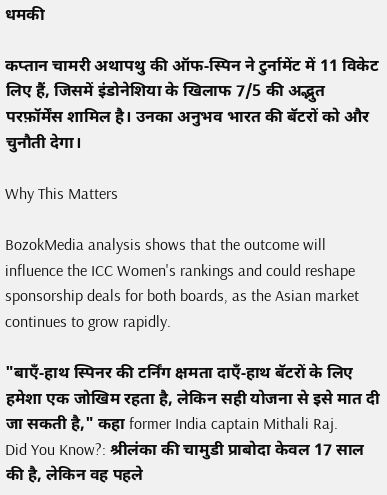धमकी

कप्तान चामरी अथापथु की ऑफ‑स्पिन ने टुर्नामेंट में 11 विकेट लिए हैं, जिसमें इंडोनेशिया के खिलाफ 7/5 की अद्भुत परफ़ॉर्मेंस शामिल है। उनका अनुभव भारत की बॅटरों को और चुनौती देगा।

Why This Matters

BozokMedia analysis shows that the outcome will influence the ICC Women's rankings and could reshape sponsorship deals for both boards, as the Asian market continues to grow rapidly.

"बाएँ‑हाथ स्पिनर की टर्निंग क्षमता दाएँ‑हाथ बॅटरों के लिए हमेशा एक जोखिम रहता है, लेकिन सही योजना से इसे मात दी जा सकती है," कहा former India captain Mithali Raj.
Did You Know?: श्रीलंका की चामुडी प्राबोदा केवल 17 साल की है, लेकिन वह पहले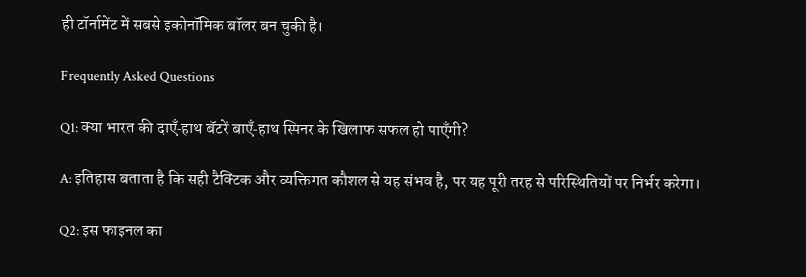ही टॉर्नामेंट में सबसे इकोनॉमिक बॉलर बन चुकी है।

Frequently Asked Questions

Q1: क्या भारत की दाएँ‑हाथ बॅटरें बाएँ‑हाथ स्पिनर के खिलाफ सफल हो पाएँगी?

A: इतिहास बताता है कि सही टैक्टिक और व्यक्तिगत कौशल से यह संभव है, पर यह पूरी तरह से परिस्थितियों पर निर्भर करेगा।

Q2: इस फाइनल का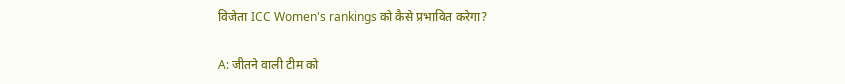विजेता ICC Women's rankings को कैसे प्रभावित करेगा?

A: जीतने वाली टीम को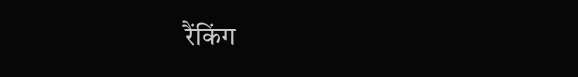रैंकिंग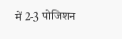में 2‑3 पोजिशन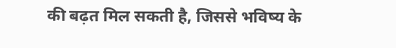की बढ़त मिल सकती है, जिससे भविष्य के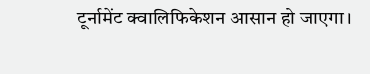टूर्नामेंट क्वालिफिकेशन आसान हो जाएगा।